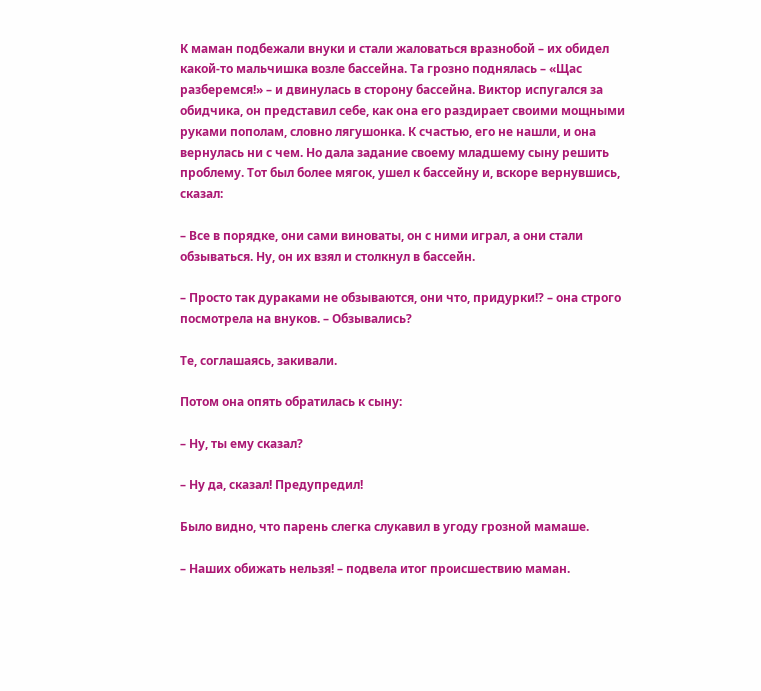К маман подбежали внуки и стали жаловаться вразнобой – их обидел какой-то мальчишка возле бассейна. Та грозно поднялась – «Щас разберемся!» – и двинулась в сторону бассейна. Виктор испугался за обидчика, он представил себе, как она его раздирает своими мощными руками пополам, словно лягушонка. К счастью, его не нашли, и она вернулась ни с чем. Но дала задание своему младшему сыну решить проблему. Тот был более мягок, ушел к бассейну и, вскоре вернувшись, сказал:

– Все в порядке, они сами виноваты, он с ними играл, а они стали обзываться. Ну, он их взял и столкнул в бассейн.

– Просто так дураками не обзываются, они что, придурки!? – она строго посмотрела на внуков. – Обзывались?

Те, соглашаясь, закивали.

Потом она опять обратилась к сыну:

– Ну, ты ему сказал?

– Ну да, сказал! Предупредил!

Было видно, что парень слегка слукавил в угоду грозной мамаше.

– Наших обижать нельзя! – подвела итог происшествию маман.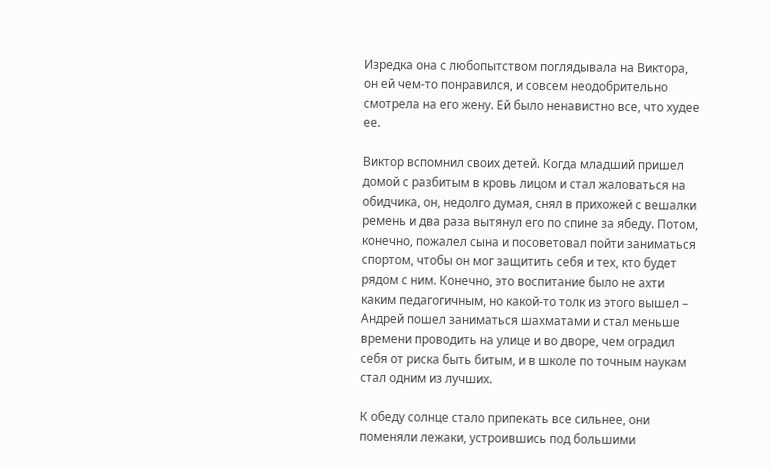Изредка она с любопытством поглядывала на Виктора, он ей чем-то понравился, и совсем неодобрительно смотрела на его жену. Ей было ненавистно все, что худее ее.

Виктор вспомнил своих детей. Когда младший пришел домой с разбитым в кровь лицом и стал жаловаться на обидчика, он, недолго думая, снял в прихожей с вешалки ремень и два раза вытянул его по спине за ябеду. Потом, конечно, пожалел сына и посоветовал пойти заниматься спортом, чтобы он мог защитить себя и тех, кто будет рядом с ним. Конечно, это воспитание было не ахти каким педагогичным, но какой-то толк из этого вышел – Андрей пошел заниматься шахматами и стал меньше времени проводить на улице и во дворе, чем оградил себя от риска быть битым, и в школе по точным наукам стал одним из лучших.

К обеду солнце стало припекать все сильнее, они поменяли лежаки, устроившись под большими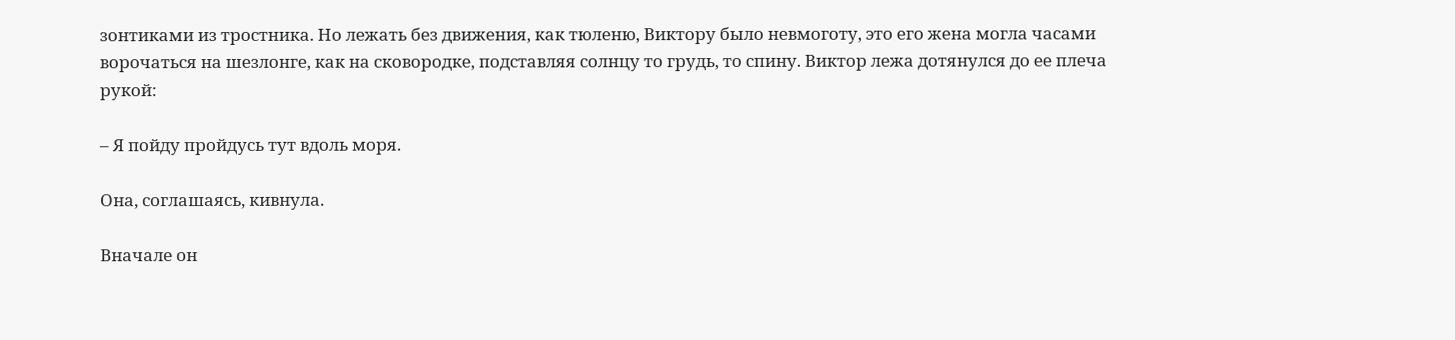зонтиками из тростника. Но лежать без движения, как тюленю, Виктору было невмоготу, это его жена могла часами ворочаться на шезлонге, как на сковородке, подставляя солнцу то грудь, то спину. Виктор лежа дотянулся до ее плеча рукой:

– Я пойду пройдусь тут вдоль моря.

Она, соглашаясь, кивнула.

Вначале он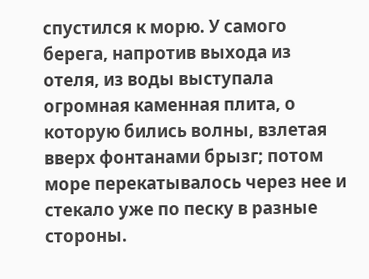спустился к морю. У самого берега, напротив выхода из отеля, из воды выступала огромная каменная плита, о которую бились волны, взлетая вверх фонтанами брызг; потом море перекатывалось через нее и стекало уже по песку в разные стороны.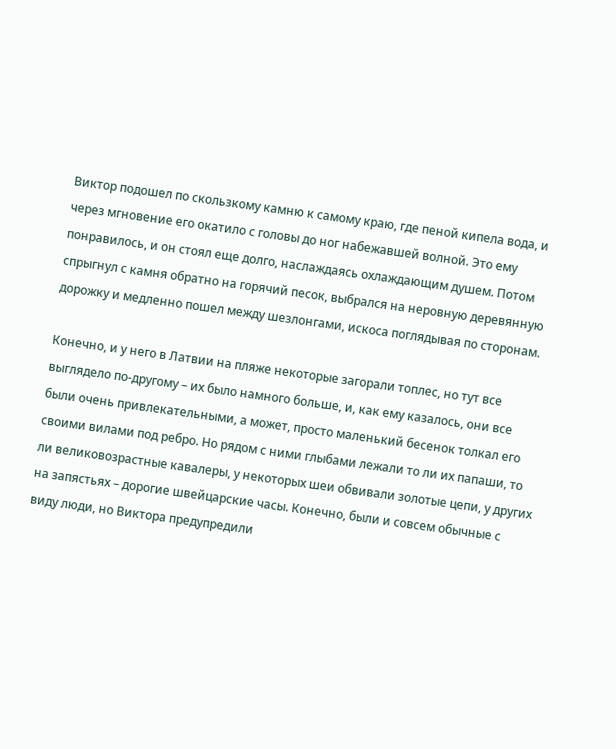Виктор подошел по скользкому камню к самому краю, где пеной кипела вода, и через мгновение его окатило с головы до ног набежавшей волной. Это ему понравилось, и он стоял еще долго, наслаждаясь охлаждающим душем. Потом спрыгнул с камня обратно на горячий песок, выбрался на неровную деревянную дорожку и медленно пошел между шезлонгами, искоса поглядывая по сторонам.

Конечно, и у него в Латвии на пляже некоторые загорали топлес, но тут все выглядело по-другому – их было намного больше, и, как ему казалось, они все были очень привлекательными, а может, просто маленький бесенок толкал его своими вилами под ребро. Но рядом с ними глыбами лежали то ли их папаши, то ли великовозрастные кавалеры, у некоторых шеи обвивали золотые цепи, у других на запястьях – дорогие швейцарские часы. Конечно, были и совсем обычные с виду люди, но Виктора предупредили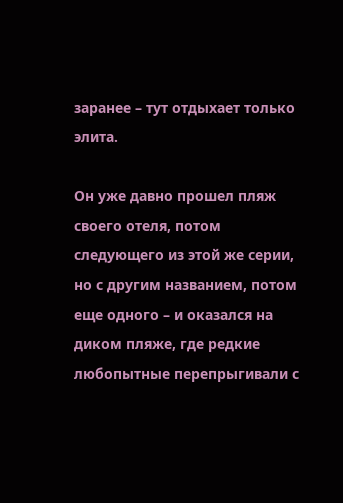заранее – тут отдыхает только элита.

Он уже давно прошел пляж своего отеля, потом следующего из этой же серии, но с другим названием, потом еще одного – и оказался на диком пляже, где редкие любопытные перепрыгивали с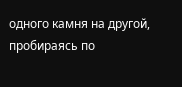одного камня на другой, пробираясь по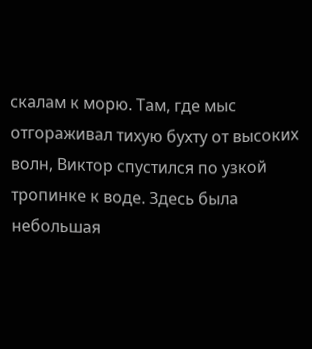скалам к морю. Там, где мыс отгораживал тихую бухту от высоких волн, Виктор спустился по узкой тропинке к воде. Здесь была небольшая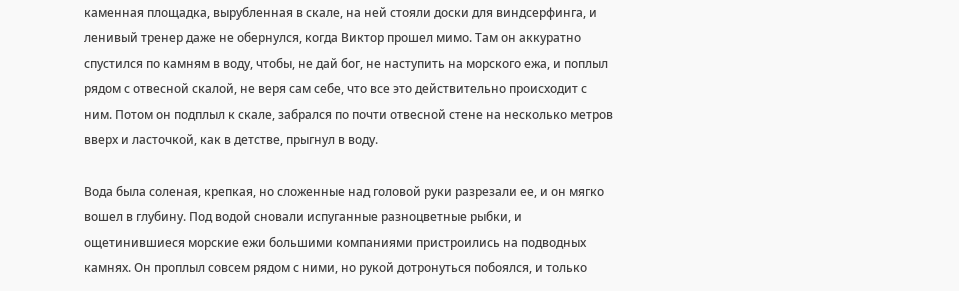каменная площадка, вырубленная в скале, на ней стояли доски для виндсерфинга, и ленивый тренер даже не обернулся, когда Виктор прошел мимо. Там он аккуратно спустился по камням в воду, чтобы, не дай бог, не наступить на морского ежа, и поплыл рядом с отвесной скалой, не веря сам себе, что все это действительно происходит с ним. Потом он подплыл к скале, забрался по почти отвесной стене на несколько метров вверх и ласточкой, как в детстве, прыгнул в воду.

Вода была соленая, крепкая, но сложенные над головой руки разрезали ее, и он мягко вошел в глубину. Под водой сновали испуганные разноцветные рыбки, и ощетинившиеся морские ежи большими компаниями пристроились на подводных камнях. Он проплыл совсем рядом с ними, но рукой дотронуться побоялся, и только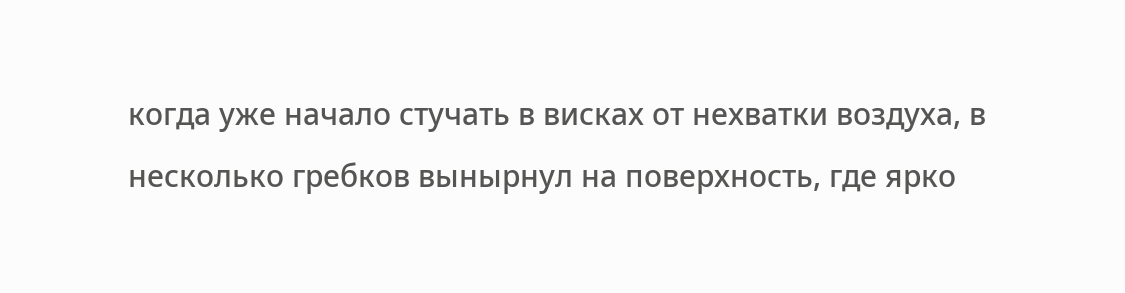когда уже начало стучать в висках от нехватки воздуха, в несколько гребков вынырнул на поверхность, где ярко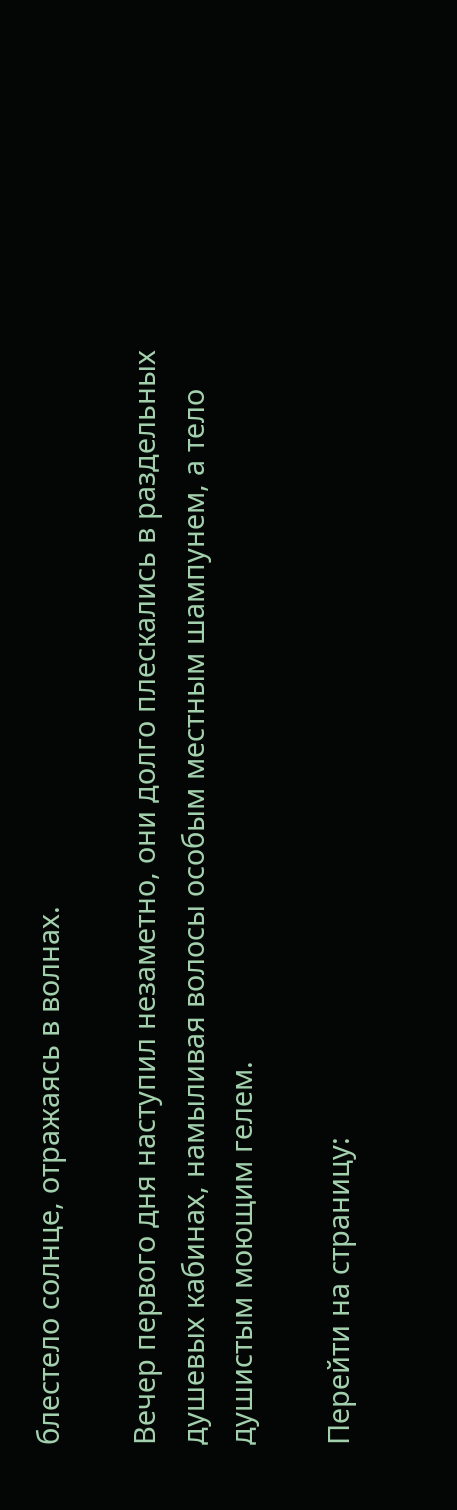блестело солнце, отражаясь в волнах.

Вечер первого дня наступил незаметно, они долго плескались в раздельных душевых кабинах, намыливая волосы особым местным шампунем, а тело душистым моющим гелем.

Перейти на страницу: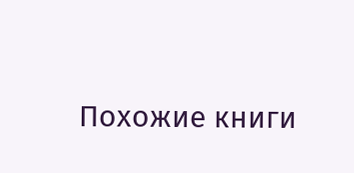Похожие книги